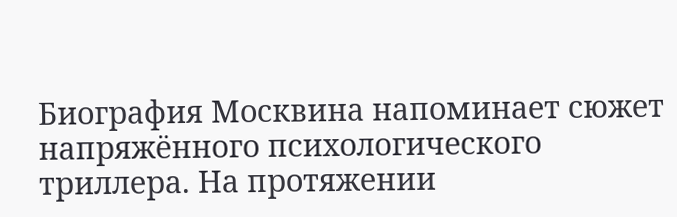Биография Москвина напоминает сюжет напряжённого психологического триллера. На протяжении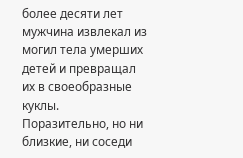более десяти лет мужчина извлекал из могил тела умерших детей и превращал их в своеобразные куклы. Поразительно, но ни близкие, ни соседи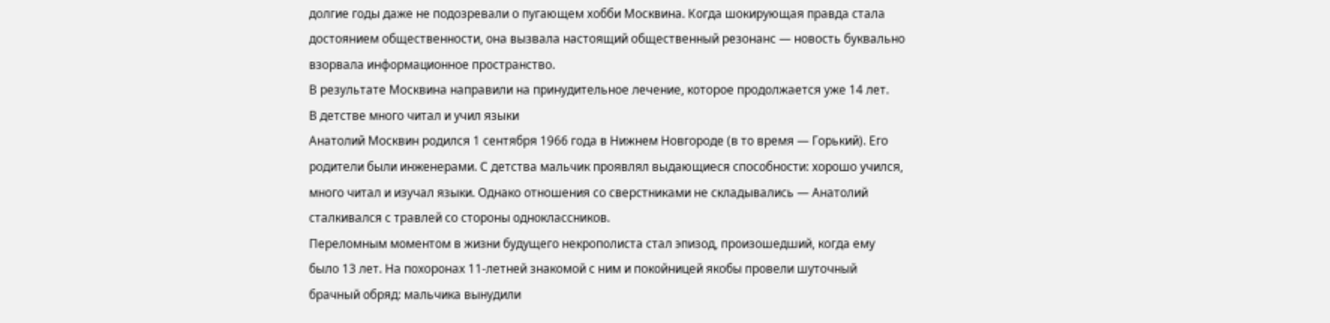долгие годы даже не подозревали о пугающем хобби Москвина. Когда шокирующая правда стала достоянием общественности, она вызвала настоящий общественный резонанс — новость буквально взорвала информационное пространство.
В результате Москвина направили на принудительное лечение, которое продолжается уже 14 лет.
В детстве много читал и учил языки
Анатолий Москвин родился 1 сентября 1966 года в Нижнем Новгороде (в то время — Горький). Его родители были инженерами. С детства мальчик проявлял выдающиеся способности: хорошо учился, много читал и изучал языки. Однако отношения со сверстниками не складывались — Анатолий сталкивался с травлей со стороны одноклассников.
Переломным моментом в жизни будущего некрополиста стал эпизод, произошедший, когда ему было 13 лет. На похоронах 11‑летней знакомой с ним и покойницей якобы провели шуточный брачный обряд: мальчика вынудили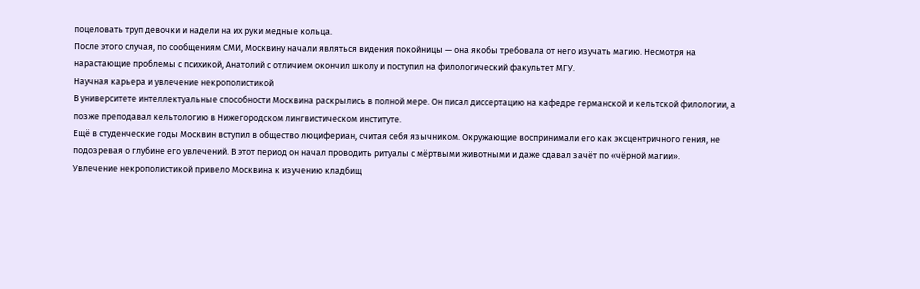поцеловать труп девочки и надели на их руки медные кольца.
После этого случая, по сообщениям СМИ, Москвину начали являться видения покойницы — она якобы требовала от него изучать магию. Несмотря на нарастающие проблемы с психикой, Анатолий с отличием окончил школу и поступил на филологический факультет МГУ.
Научная карьера и увлечение некрополистикой
В университете интеллектуальные способности Москвина раскрылись в полной мере. Он писал диссертацию на кафедре германской и кельтской филологии, а позже преподавал кельтологию в Нижегородском лингвистическом институте.
Ещё в студенческие годы Москвин вступил в общество люцифериан, считая себя язычником. Окружающие воспринимали его как эксцентричного гения, не подозревая о глубине его увлечений. В этот период он начал проводить ритуалы с мёртвыми животными и даже сдавал зачёт по «чёрной магии».
Увлечение некрополистикой привело Москвина к изучению кладбищ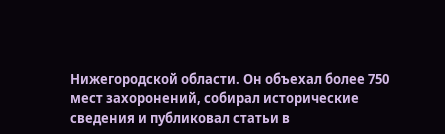Нижегородской области. Он объехал более 750 мест захоронений, собирал исторические сведения и публиковал статьи в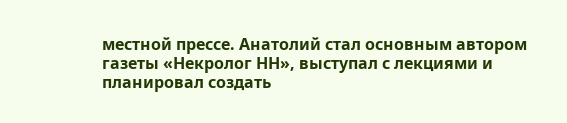местной прессе. Анатолий стал основным автором газеты «Некролог НН», выступал с лекциями и планировал создать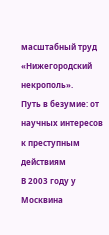масштабный труд «Нижегородский некрополь».
Путь в безумие: от научных интересов к преступным действиям
В 2003 году у Москвина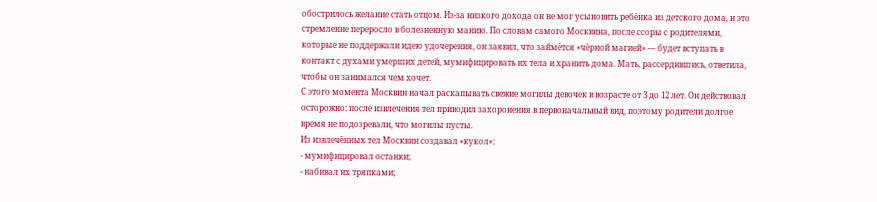обострилось желание стать отцом. Из‑за низкого дохода он не мог усыновить ребёнка из детского дома, и это стремление переросло в болезненную манию. По словам самого Москвина, после ссоры с родителями, которые не поддержали идею удочерения, он заявил, что займётся «чёрной магией» — будет вступать в контакт с духами умерших детей, мумифицировать их тела и хранить дома. Мать, рассердившись, ответила, чтобы он занимался чем хочет.
С этого момента Москвин начал раскапывать свежие могилы девочек в возрасте от 3 до 12 лет. Он действовал осторожно: после извлечения тел приводил захоронения в первоначальный вид, поэтому родители долгое время не подозревали, что могилы пусты.
Из извлечённых тел Москвин создавал «кукол»:
- мумифицировал останки;
- набивал их тряпками;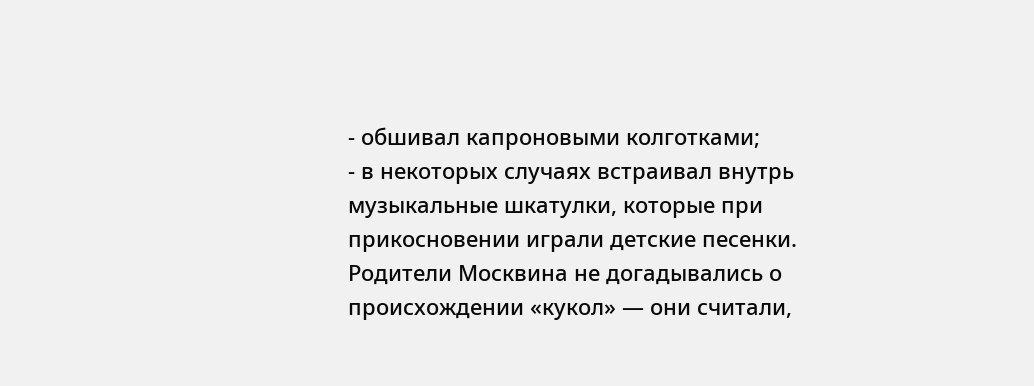- обшивал капроновыми колготками;
- в некоторых случаях встраивал внутрь музыкальные шкатулки, которые при прикосновении играли детские песенки.
Родители Москвина не догадывались о происхождении «кукол» — они считали,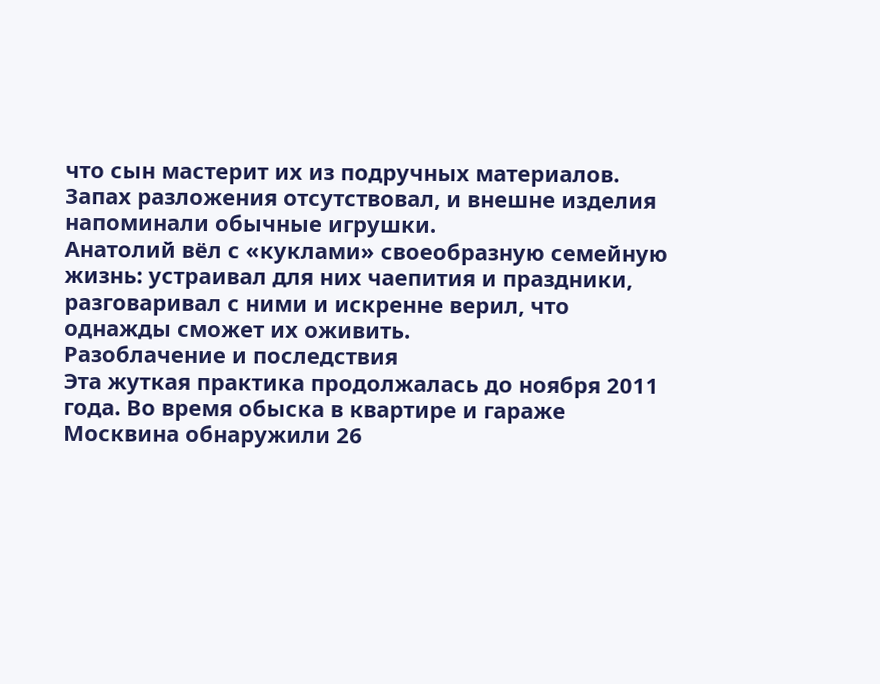что сын мастерит их из подручных материалов. Запах разложения отсутствовал, и внешне изделия напоминали обычные игрушки.
Анатолий вёл с «куклами» своеобразную семейную жизнь: устраивал для них чаепития и праздники, разговаривал с ними и искренне верил, что однажды сможет их оживить.
Разоблачение и последствия
Эта жуткая практика продолжалась до ноября 2011 года. Во время обыска в квартире и гараже Москвина обнаружили 26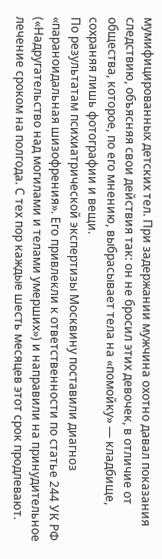мумифицированных детских тел. При задержании мужчина охотно давал показания следствию, объясняя свои действия так: он не бросил этих девочек, в отличие от общества, которое, по его мнению, выбрасывает тела на «помойку» — кладбище, сохраняя лишь фотографии и вещи.
По результатам психиатрической экспертизы Москвину поставили диагноз «параноидальная шизофрения». Его привлекли к ответственности по статье 244 УК РФ («Надругательство над могилами и телами умерших») и направили на принудительное лечение сроком на полгода. С тех пор каждые шесть месяцев этот срок продлевают.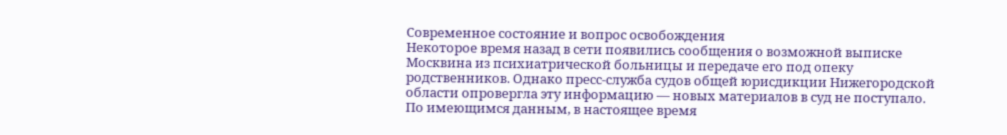Современное состояние и вопрос освобождения
Некоторое время назад в сети появились сообщения о возможной выписке Москвина из психиатрической больницы и передаче его под опеку родственников. Однако пресс‑служба судов общей юрисдикции Нижегородской области опровергла эту информацию — новых материалов в суд не поступало.
По имеющимся данным, в настоящее время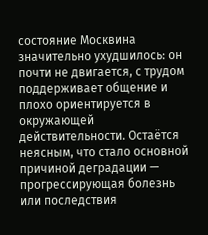состояние Москвина значительно ухудшилось: он почти не двигается, с трудом поддерживает общение и плохо ориентируется в окружающей действительности. Остаётся неясным, что стало основной причиной деградации — прогрессирующая болезнь или последствия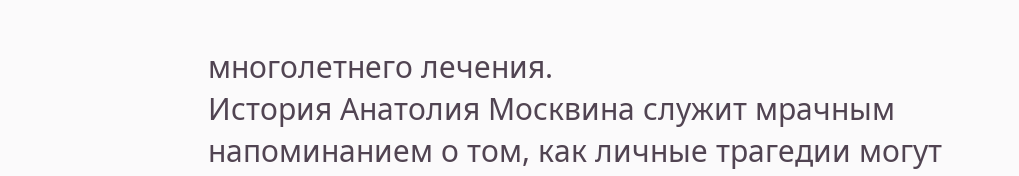многолетнего лечения.
История Анатолия Москвина служит мрачным напоминанием о том, как личные трагедии могут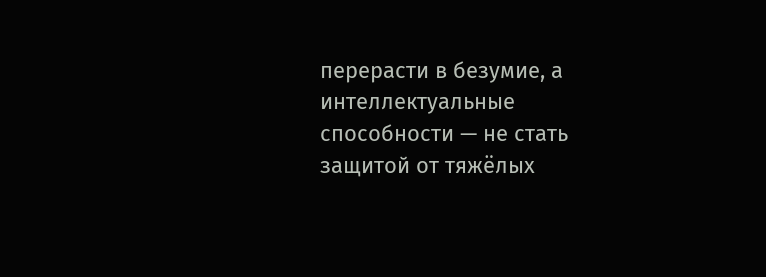перерасти в безумие, а интеллектуальные способности — не стать защитой от тяжёлых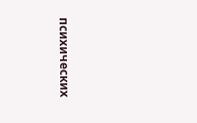психических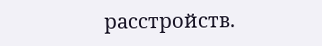расстройств.